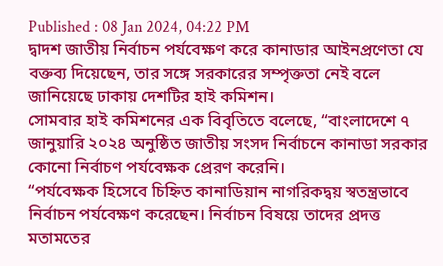Published : 08 Jan 2024, 04:22 PM
দ্বাদশ জাতীয় নির্বাচন পর্যবেক্ষণ করে কানাডার আইনপ্রণেতা যে বক্তব্য দিয়েছেন, তার সঙ্গে সরকারের সম্পৃক্ততা নেই বলে জানিয়েছে ঢাকায় দেশটির হাই কমিশন।
সোমবার হাই কমিশনের এক বিবৃতিতে বলেছে, “বাংলাদেশে ৭ জানুয়ারি ২০২৪ অনুষ্ঠিত জাতীয় সংসদ নির্বাচনে কানাডা সরকার কোনো নির্বাচণ পর্যবেক্ষক প্রেরণ করেনি।
“পর্যবেক্ষক হিসেবে চিহ্নিত কানাডিয়ান নাগরিকদ্বয় স্বতন্ত্রভাবে নির্বাচন পর্যবেক্ষণ করেছেন। নির্বাচন বিষয়ে তাদের প্রদত্ত মতামতের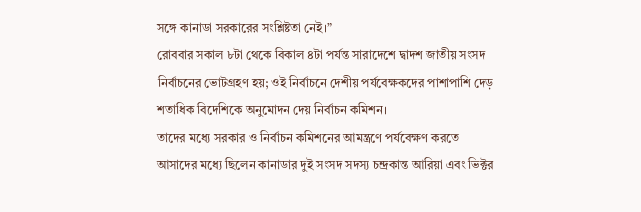সঙ্গে কানাডা সরকারের সংশ্লিষ্টতা নেই।”
রোববার সকাল ৮টা থেকে বিকাল ৪টা পর্যন্ত সারাদেশে দ্বাদশ জাতীয় সংসদ নির্বাচনের ভোটগ্রহণ হয়; ওই নির্বাচনে দেশীয় পর্যবেক্ষকদের পাশাপাশি দেড় শতাধিক বিদেশিকে অনুমোদন দেয় নির্বাচন কমিশন।
তাদের মধ্যে সরকার ও নির্বাচন কমিশনের আমন্ত্রণে পর্যবেক্ষণ করতে আসাদের মধ্যে ছিলেন কানাডার দুই সংসদ সদস্য চন্দ্রকান্ত আরিয়া এবং ভিক্টর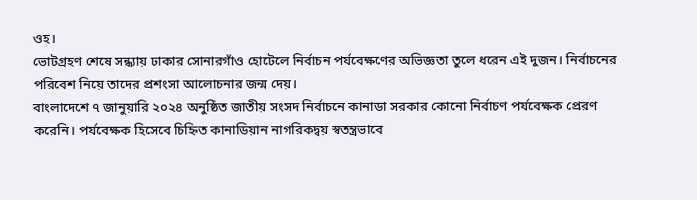ওহ।
ভোটগ্রহণ শেষে সন্ধ্যায় ঢাকার সোনারগাঁও হোটেলে নির্বাচন পর্যবেক্ষণের অভিজ্ঞতা তুলে ধরেন এই দুজন। নির্বাচনের পরিবেশ নিয়ে তাদের প্রশংসা আলোচনার জন্ম দেয়।
বাংলাদেশে ৭ জানুয়ারি ২০২৪ অনুষ্ঠিত জাতীয় সংসদ নির্বাচনে কানাডা সরকার কোনো নির্বাচণ পর্যবেক্ষক প্রেরণ করেনি। পর্যবেক্ষক হিসেবে চিহ্নিত কানাডিয়ান নাগরিকদ্বয় স্বতন্ত্রভাবে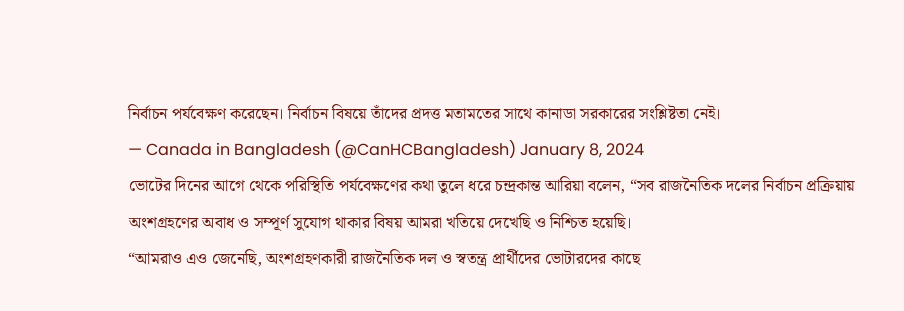নির্বাচন পর্যবেক্ষণ করেছেন। নির্বাচন বিষয়ে তাঁদের প্রদত্ত মতামতের সাথে কানাডা সরকারের সংশ্লিষ্টতা নেই।
— Canada in Bangladesh (@CanHCBangladesh) January 8, 2024
ভোটের দিনের আগে থেকে পরিস্থিতি পর্যবেক্ষণের কথা তুলে ধরে চন্দ্রকান্ত আরিয়া বলেন, “সব রাজনৈতিক দলের নির্বাচন প্রক্রিয়ায় অংশগ্রহণের অবাধ ও সম্পূর্ণ সুযোগ থাকার বিষয় আমরা খতিয়ে দেখেছি ও নিশ্চিত হয়েছি।
“আমরাও এও জেনেছি, অংশগ্রহণকারী রাজনৈতিক দল ও স্বতন্ত্র প্রার্থীদের ভোটারদের কাছে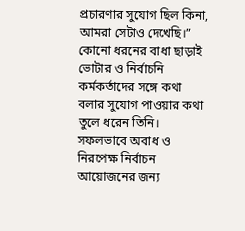প্রচারণার সুযোগ ছিল কিনা, আমরা সেটাও দেখেছি।”
কোনো ধরনের বাধা ছাড়াই ভোটার ও নির্বাচনি কর্মকর্তাদের সঙ্গে কথা বলার সুযোগ পাওয়ার কথা তুলে ধরেন তিনি। সফলভাবে অবাধ ও নিরপেক্ষ নির্বাচন আয়োজনের জন্য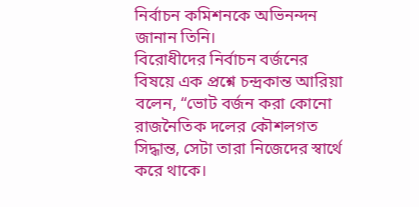নির্বাচন কমিশনকে অভিনন্দন জানান তিনি।
বিরোধীদের নির্বাচন বর্জনের বিষয়ে এক প্রশ্নে চন্দ্রকান্ত আরিয়া বলেন, “ভোট বর্জন করা কোনো রাজনৈতিক দলের কৌশলগত সিদ্ধান্ত, সেটা তারা নিজেদের স্বার্থে করে থাকে।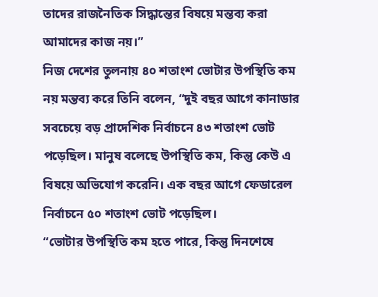তাদের রাজনৈতিক সিদ্ধান্তের বিষয়ে মন্তব্য করা আমাদের কাজ নয়।”
নিজ দেশের তুলনায় ৪০ শতাংশ ভোটার উপস্থিতি কম নয় মন্তব্য করে তিনি বলেন, “দুই বছর আগে কানাডার সবচেয়ে বড় প্রাদেশিক নির্বাচনে ৪৩ শতাংশ ভোট পড়েছিল। মানুষ বলেছে উপস্থিতি কম, কিন্তু কেউ এ বিষয়ে অভিযোগ করেনি। এক বছর আগে ফেডারেল নির্বাচনে ৫০ শতাংশ ভোট পড়েছিল।
“ভোটার উপস্থিতি কম হতে পারে, কিন্তু দিনশেষে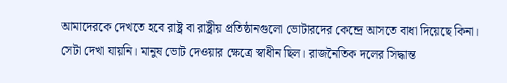আমাদেরকে দেখতে হবে রাষ্ট্র বা রাষ্ট্রীয় প্রতিষ্ঠানগুলো ভোটারদের কেন্দ্রে আসতে বাধা দিয়েছে কিনা। সেটা দেখা যায়নি। মানুষ ভোট দেওয়ার ক্ষেত্রে স্বাধীন ছিল। রাজনৈতিক দলের সিদ্ধান্ত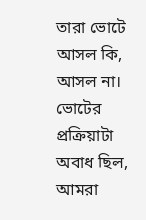তারা ভোটে আসল কি, আসল না। ভোটের প্রক্রিয়াটা অবাধ ছিল, আমরা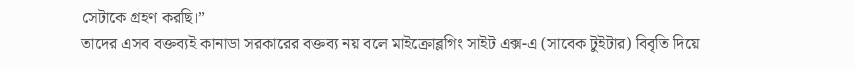সেটাকে গ্রহণ করছি।”
তাদের এসব বক্তব্যই কানাডা সরকারের বক্তব্য নয় বলে মাইক্রোব্লগিং সাইট এক্স-এ (সাবেক টুইটার) বিবৃতি দিয়ে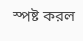স্পষ্ট করল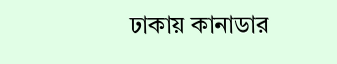ঢাকায় কানাডার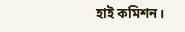হাই কমিশন।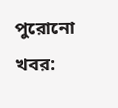পুরোনো খবর: